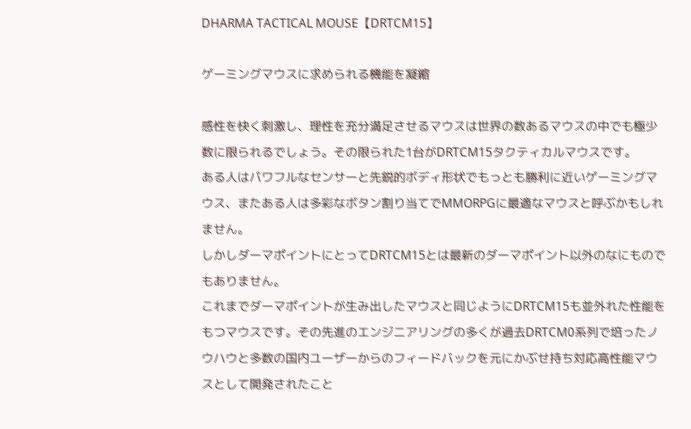DHARMA TACTICAL MOUSE【DRTCM15】

ゲーミングマウスに求められる機能を凝縮

感性を快く刺激し、理性を充分満足させるマウスは世界の数あるマウスの中でも極少数に限られるでしょう。その限られた1台がDRTCM15タクティカルマウスです。
ある人はパワフルなセンサーと先鋭的ボディ形状でもっとも勝利に近いゲーミングマウス、またある人は多彩なボタン割り当てでMMORPGに最適なマウスと呼ぶかもしれません。
しかしダーマポイントにとってDRTCM15とは最新のダーマポイント以外のなにものでもありません。
これまでダーマポイントが生み出したマウスと同じようにDRTCM15も並外れた性能をもつマウスです。その先進のエンジニアリングの多くが過去DRTCM0系列で培ったノウハウと多数の国内ユーザーからのフィードバックを元にかぶせ持ち対応高性能マウスとして開発されたこと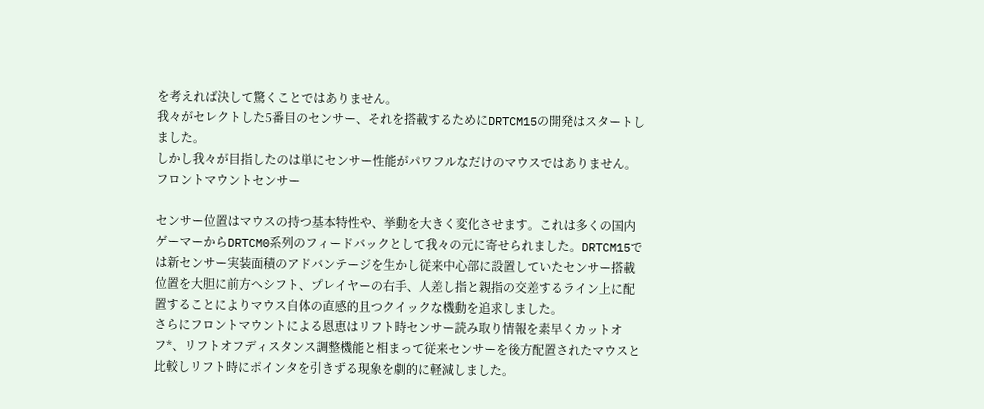を考えれば決して驚くことではありません。
我々がセレクトした5番目のセンサー、それを搭載するためにDRTCM15の開発はスタートしました。
しかし我々が目指したのは単にセンサー性能がパワフルなだけのマウスではありません。
フロントマウントセンサー

センサー位置はマウスの持つ基本特性や、挙動を大きく変化させます。これは多くの国内ゲーマーからDRTCM0系列のフィードバックとして我々の元に寄せられました。DRTCM15では新センサー実装面積のアドバンテージを生かし従来中心部に設置していたセンサー搭載位置を大胆に前方へシフト、プレイヤーの右手、人差し指と親指の交差するライン上に配置することによりマウス自体の直感的且つクイックな機動を追求しました。
さらにフロントマウントによる恩恵はリフト時センサー読み取り情報を素早くカットオフ*、リフトオフディスタンス調整機能と相まって従来センサーを後方配置されたマウスと比較しリフト時にポインタを引きずる現象を劇的に軽減しました。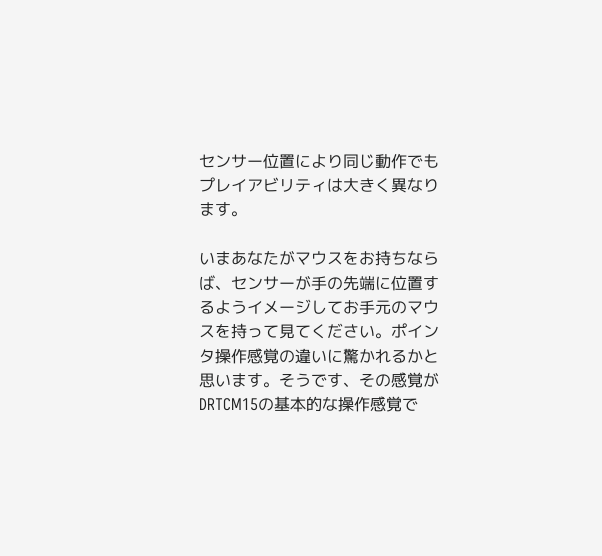センサー位置により同じ動作でもプレイアビリティは大きく異なります。

いまあなたがマウスをお持ちならば、センサーが手の先端に位置するようイメージしてお手元のマウスを持って見てください。ポインタ操作感覚の違いに驚かれるかと思います。そうです、その感覚がDRTCM15の基本的な操作感覚で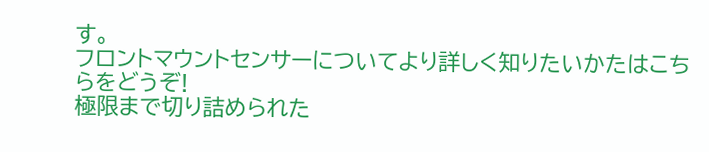す。
フロントマウントセンサーについてより詳しく知りたいかたはこちらをどうぞ!
極限まで切り詰められた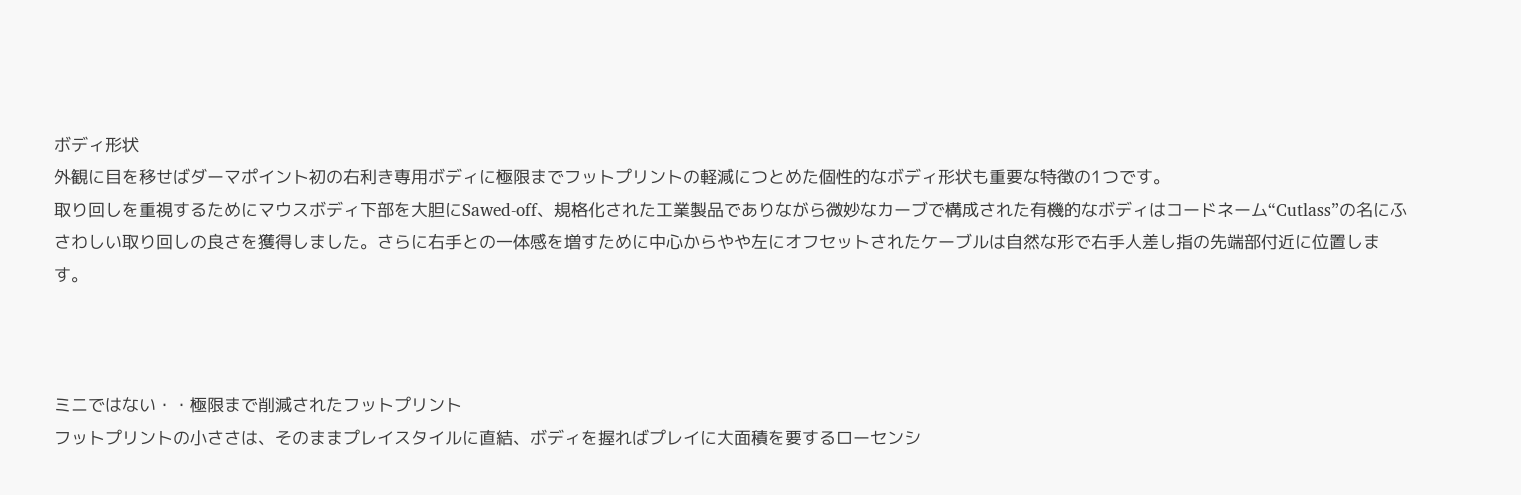ボディ形状
外観に目を移せばダーマポイント初の右利き専用ボディに極限までフットプリントの軽減につとめた個性的なボディ形状も重要な特徴の1つです。
取り回しを重視するためにマウスボディ下部を大胆にSawed-off、規格化された工業製品でありながら微妙なカーブで構成された有機的なボディはコードネーム“Cutlass”の名にふさわしい取り回しの良さを獲得しました。さらに右手との一体感を増すために中心からやや左にオフセットされたケーブルは自然な形で右手人差し指の先端部付近に位置します。



ミニではない・・極限まで削減されたフットプリント
フットプリントの小ささは、そのままプレイスタイルに直結、ボディを握ればプレイに大面積を要するローセンシ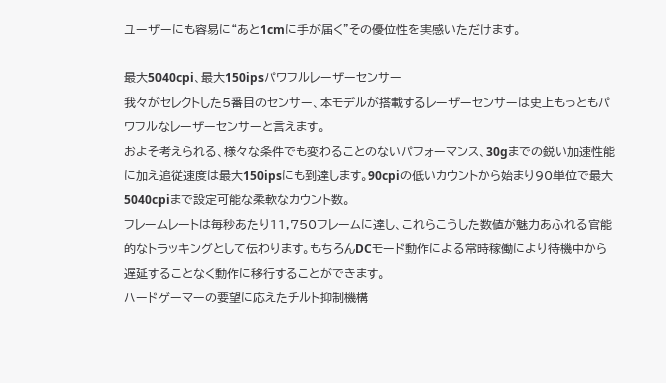ユーザーにも容易に“あと1cmに手が届く”その優位性を実感いただけます。

最大5040cpi、最大150ipsパワフルレーザーセンサー
我々がセレクトした5番目のセンサー、本モデルが搭載するレーザーセンサーは史上もっともパワフルなレーザーセンサーと言えます。
およそ考えられる、様々な条件でも変わることのないパフォーマンス、30gまでの鋭い加速性能に加え追従速度は最大150ipsにも到達します。90cpiの低いカウントから始まり90単位で最大5040cpiまで設定可能な柔軟なカウント数。
フレームレートは毎秒あたり11,750フレームに達し、これらこうした数値が魅力あふれる官能的なトラッキングとして伝わります。もちろんDCモード動作による常時稼働により待機中から遅延することなく動作に移行することができます。
ハードゲーマーの要望に応えたチルト抑制機構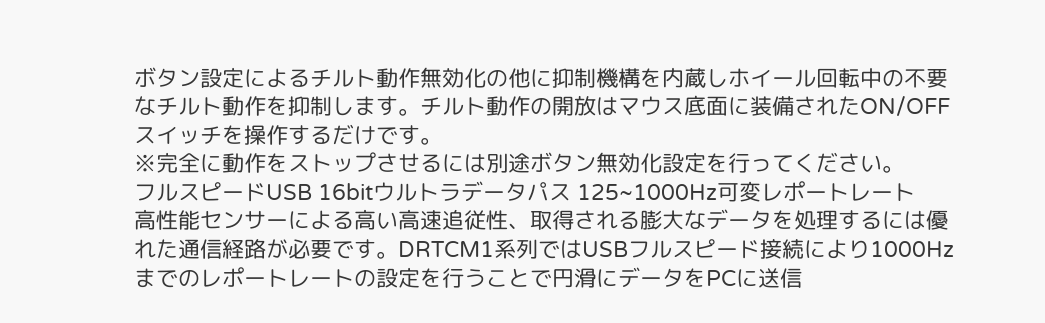ボタン設定によるチルト動作無効化の他に抑制機構を内蔵しホイール回転中の不要なチルト動作を抑制します。チルト動作の開放はマウス底面に装備されたON/OFFスイッチを操作するだけです。
※完全に動作をストップさせるには別途ボタン無効化設定を行ってください。
フルスピードUSB 16bitウルトラデータパス 125~1000Hz可変レポートレート
高性能センサーによる高い高速追従性、取得される膨大なデータを処理するには優れた通信経路が必要です。DRTCM1系列ではUSBフルスピード接続により1000Hzまでのレポートレートの設定を行うことで円滑にデータをPCに送信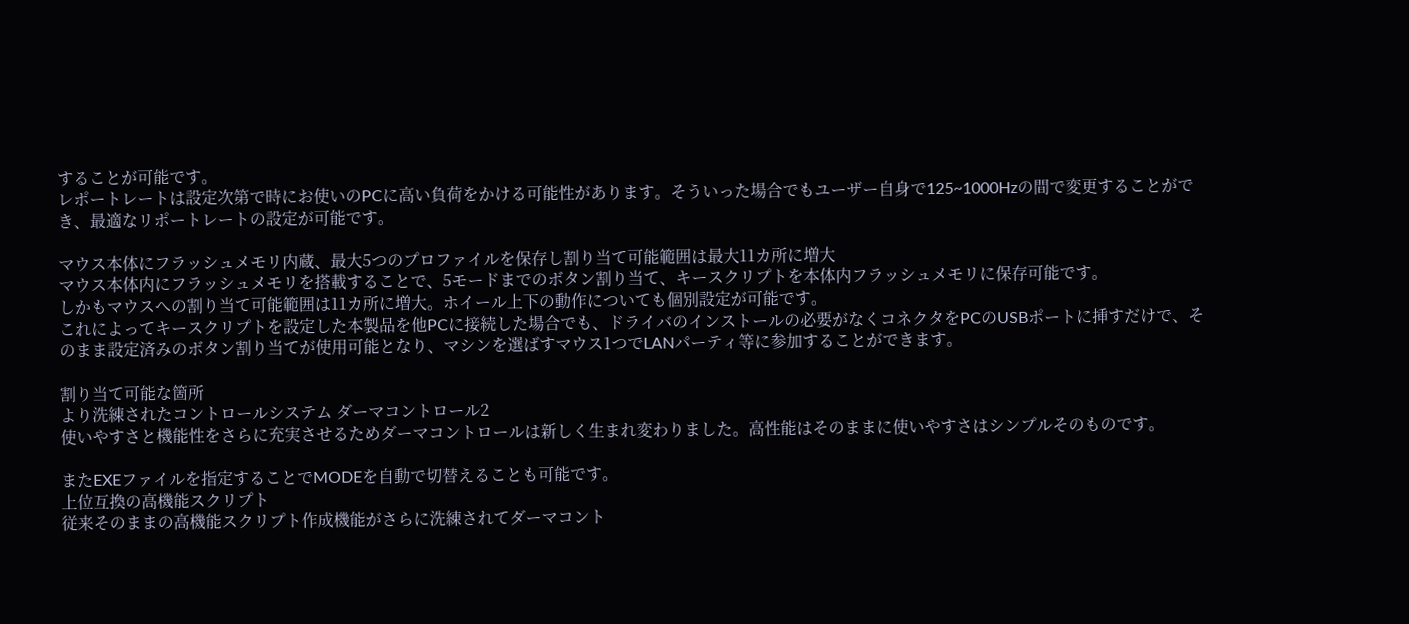することが可能です。
レポートレートは設定次第で時にお使いのPCに高い負荷をかける可能性があります。そういった場合でもユーザー自身で125~1000Hzの間で変更することができ、最適なリポートレートの設定が可能です。

マウス本体にフラッシュメモリ内蔵、最大5つのプロファイルを保存し割り当て可能範囲は最大11カ所に増大
マウス本体内にフラッシュメモリを搭載することで、5モードまでのボタン割り当て、キースクリプトを本体内フラッシュメモリに保存可能です。
しかもマウスへの割り当て可能範囲は11カ所に増大。ホイール上下の動作についても個別設定が可能です。
これによってキースクリプトを設定した本製品を他PCに接続した場合でも、ドライバのインストールの必要がなくコネクタをPCのUSBポートに挿すだけで、そのまま設定済みのボタン割り当てが使用可能となり、マシンを選ばすマウス1つでLANパーティ等に参加することができます。

割り当て可能な箇所
より洗練されたコントロールシステム ダーマコントロール2
使いやすさと機能性をさらに充実させるためダーマコントロールは新しく生まれ変わりました。高性能はそのままに使いやすさはシンプルそのものです。

またEXEファイルを指定することでMODEを自動で切替えることも可能です。
上位互換の高機能スクリプト
従来そのままの高機能スクリプト作成機能がさらに洗練されてダーマコント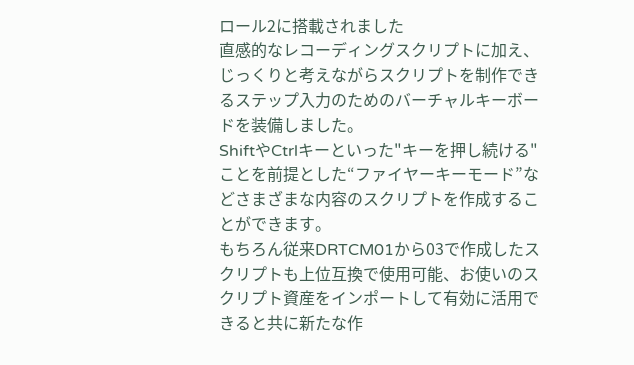ロール2に搭載されました
直感的なレコーディングスクリプトに加え、じっくりと考えながらスクリプトを制作できるステップ入力のためのバーチャルキーボードを装備しました。
ShiftやCtrlキーといった"キーを押し続ける"ことを前提とした“ファイヤーキーモード”などさまざまな内容のスクリプトを作成することができます。
もちろん従来DRTCM01から03で作成したスクリプトも上位互換で使用可能、お使いのスクリプト資産をインポートして有効に活用できると共に新たな作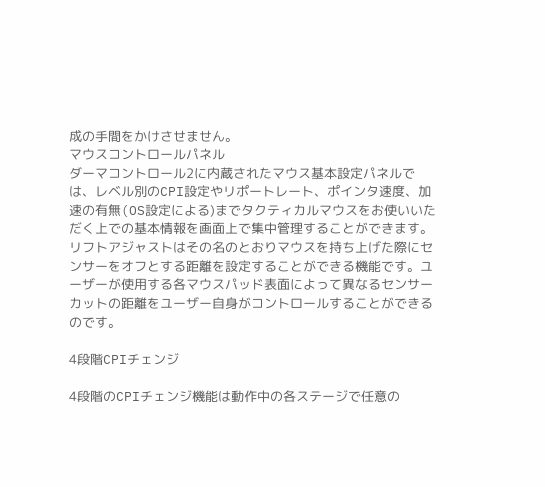成の手間をかけさせません。
マウスコントロールパネル
ダーマコントロール2に内蔵されたマウス基本設定パネルでは、レベル別のCPI設定やリポートレート、ポインタ速度、加速の有無(OS設定による)までタクティカルマウスをお使いいただく上での基本情報を画面上で集中管理することができます。リフトアジャストはその名のとおりマウスを持ち上げた際にセンサーをオフとする距離を設定することができる機能です。ユーザーが使用する各マウスパッド表面によって異なるセンサーカットの距離をユーザー自身がコントロールすることができるのです。

4段階CPIチェンジ

4段階のCPIチェンジ機能は動作中の各ステージで任意の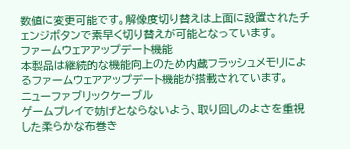数値に変更可能です。解像度切り替えは上面に設置されたチェンジボタンで素早く切り替えが可能となっています。
ファームウェアアップデート機能
本製品は継続的な機能向上のため内蔵フラッシュメモリによるファームウェアアップデート機能が搭載されています。
ニューファブリックケーブル
ゲームプレイで妨げとならないよう、取り回しのよさを重視した柔らかな布巻き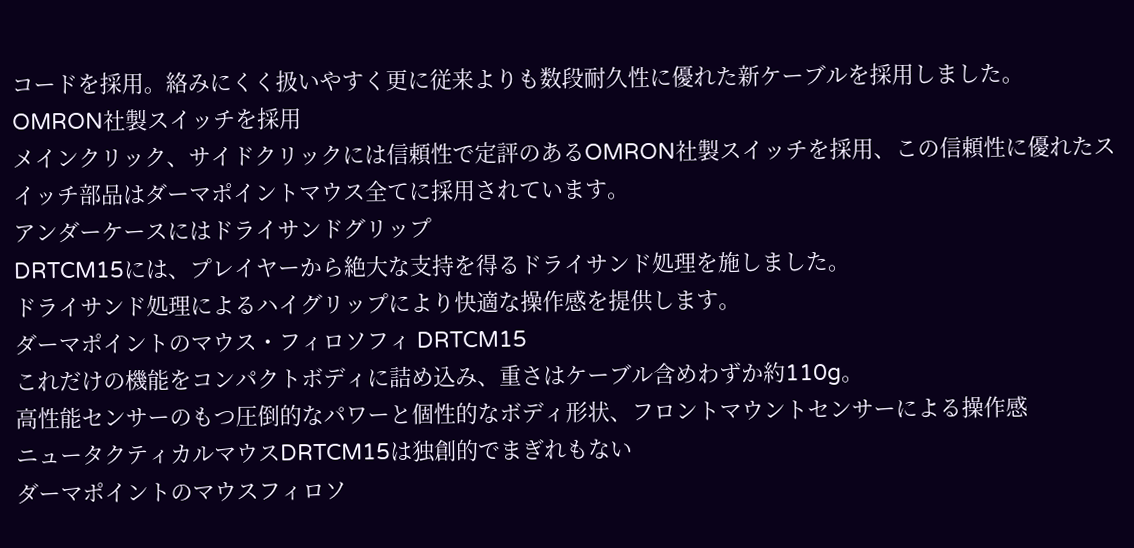コードを採用。絡みにくく扱いやすく更に従来よりも数段耐久性に優れた新ケーブルを採用しました。
OMRON社製スイッチを採用
メインクリック、サイドクリックには信頼性で定評のあるOMRON社製スイッチを採用、この信頼性に優れたスイッチ部品はダーマポイントマウス全てに採用されています。
アンダーケースにはドライサンドグリップ
DRTCM15には、プレイヤーから絶大な支持を得るドライサンド処理を施しました。
ドライサンド処理によるハイグリップにより快適な操作感を提供します。
ダーマポイントのマウス・フィロソフィ DRTCM15
これだけの機能をコンパクトボディに詰め込み、重さはケーブル含めわずか約110g。
高性能センサーのもつ圧倒的なパワーと個性的なボディ形状、フロントマウントセンサーによる操作感
ニュータクティカルマウスDRTCM15は独創的でまぎれもない
ダーマポイントのマウスフィロソ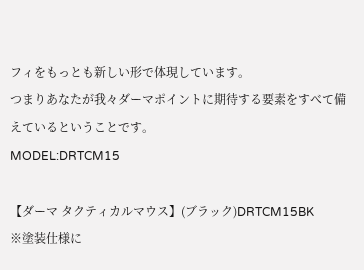フィをもっとも新しい形で体現しています。
つまりあなたが我々ダーマポイントに期待する要素をすべて備えているということです。
MODEL:DRTCM15

【ダーマ タクティカルマウス】(ブラック)DRTCM15BK
※塗装仕様に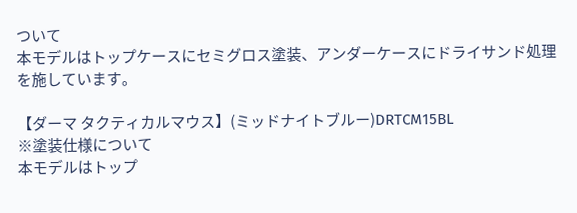ついて
本モデルはトップケースにセミグロス塗装、アンダーケースにドライサンド処理を施しています。

【ダーマ タクティカルマウス】(ミッドナイトブルー)DRTCM15BL
※塗装仕様について
本モデルはトップ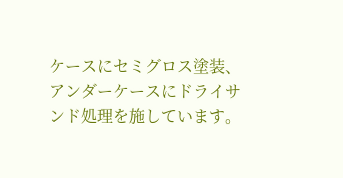ケースにセミグロス塗装、アンダーケースにドライサンド処理を施しています。